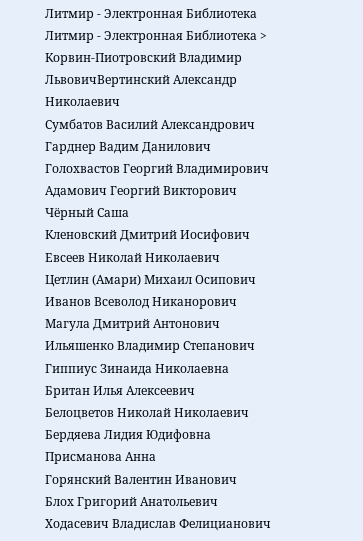Литмир - Электронная Библиотека
Литмир - Электронная Библиотека > Корвин-Пиотровский Владимир ЛьвовичВертинский Александр Николаевич
Сумбатов Василий Александрович
Гарднер Вадим Данилович
Голохвастов Георгий Владимирович
Адамович Георгий Викторович
Чёрный Саша
Кленовский Дмитрий Иосифович
Евсеев Николай Николаевич
Цетлин (Амари) Михаил Осипович
Иванов Всеволод Никанорович
Магула Дмитрий Антонович
Ильяшенко Владимир Степанович
Гиппиус Зинаида Николаевна
Британ Илья Алексеевич
Белоцветов Николай Николаевич
Бердяева Лидия Юдифовна
Присманова Анна
Горянский Валентин Иванович
Блох Григорий Анатольевич
Ходасевич Владислав Фелицианович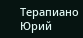Терапиано Юрий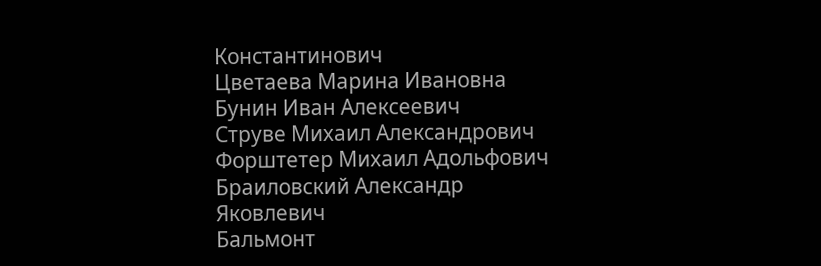Константинович
Цветаева Марина Ивановна
Бунин Иван Алексеевич
Струве Михаил Александрович
Форштетер Михаил Адольфович
Браиловский Александр Яковлевич
Бальмонт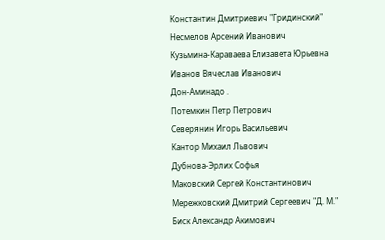Константин Дмитриевич "Гридинский"
Несмелов Арсений Иванович
Кузьмина-Караваева Елизавета Юрьевна
Иванов Вячеслав Иванович
Дон-Аминадо .
Потемкин Петр Петрович
Северянин Игорь Васильевич
Кантор Михаил Львович
Дубнова-Эрлих Софья
Маковский Сергей Константинович
Мережковский Дмитрий Сергеевич "Д. М."
Биск Александр Акимович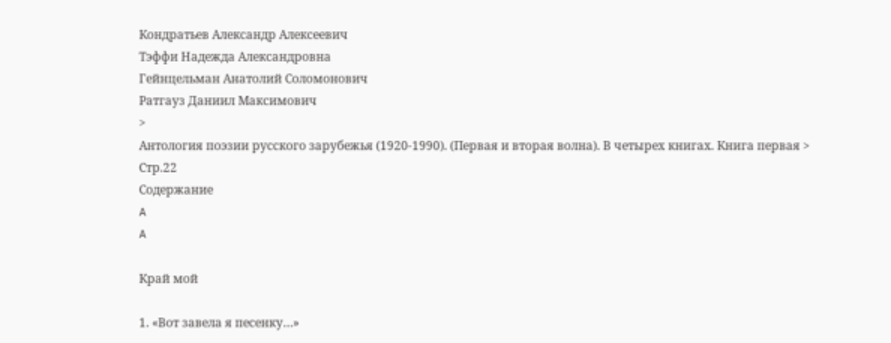Кондратьев Александр Алексеевич
Тэффи Надежда Александровна
Гейнцельман Анатолий Соломонович
Ратгауз Даниил Максимович
>
Антология поэзии русского зарубежья (1920-1990). (Первая и вторая волна). В четырех книгах. Книга первая > Стр.22
Содержание
A
A

Край мой

1. «Вот завела я песенку…»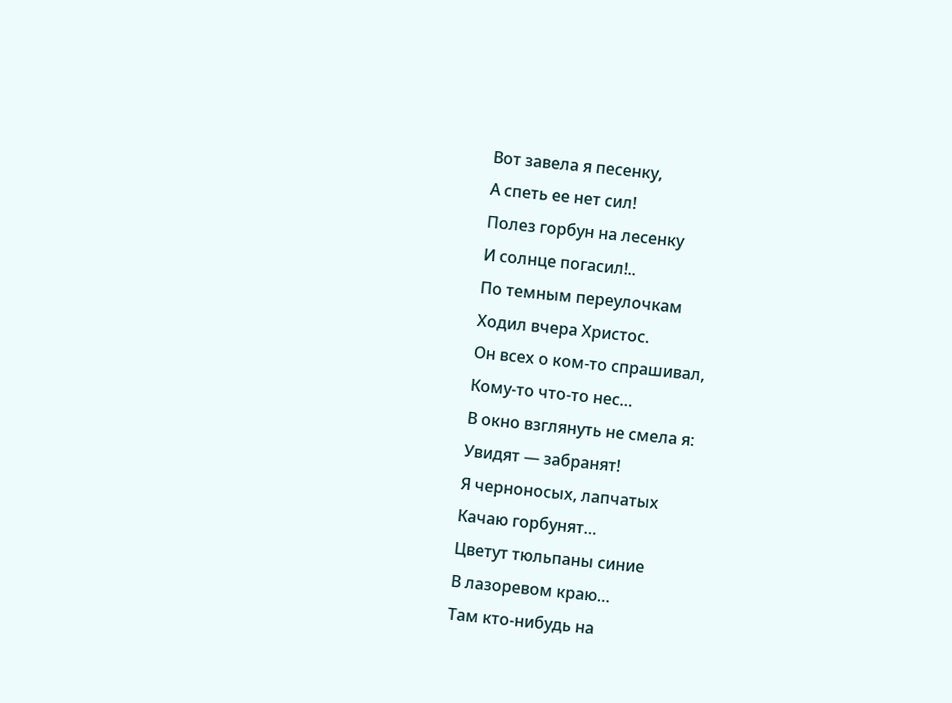Вот завела я песенку,
А спеть ее нет сил!
Полез горбун на лесенку
И солнце погасил!..
По темным переулочкам
Ходил вчера Христос.
Он всех о ком-то спрашивал,
Кому-то что-то нес…
В окно взглянуть не смела я:
Увидят — забранят!
Я черноносых, лапчатых
Качаю горбунят…
Цветут тюльпаны синие
В лазоревом краю…
Там кто-нибудь на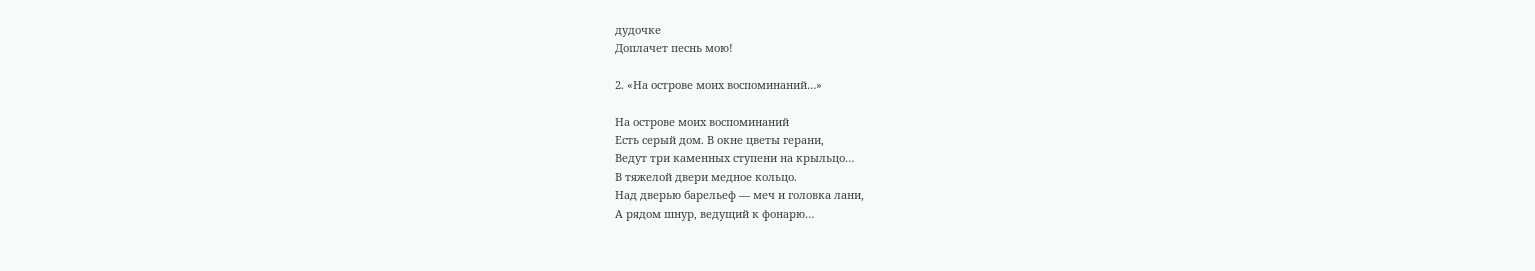дудочке
Доплачет песнь мою!

2. «На острове моих воспоминаний…»

На острове моих воспоминаний
Есть серый дом. В окне цветы герани,
Ведут три каменных ступени на крыльцо…
В тяжелой двери медное кольцо.
Над дверью барельеф — меч и головка лани,
А рядом шнур, ведущий к фонарю…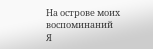На острове моих воспоминаний
Я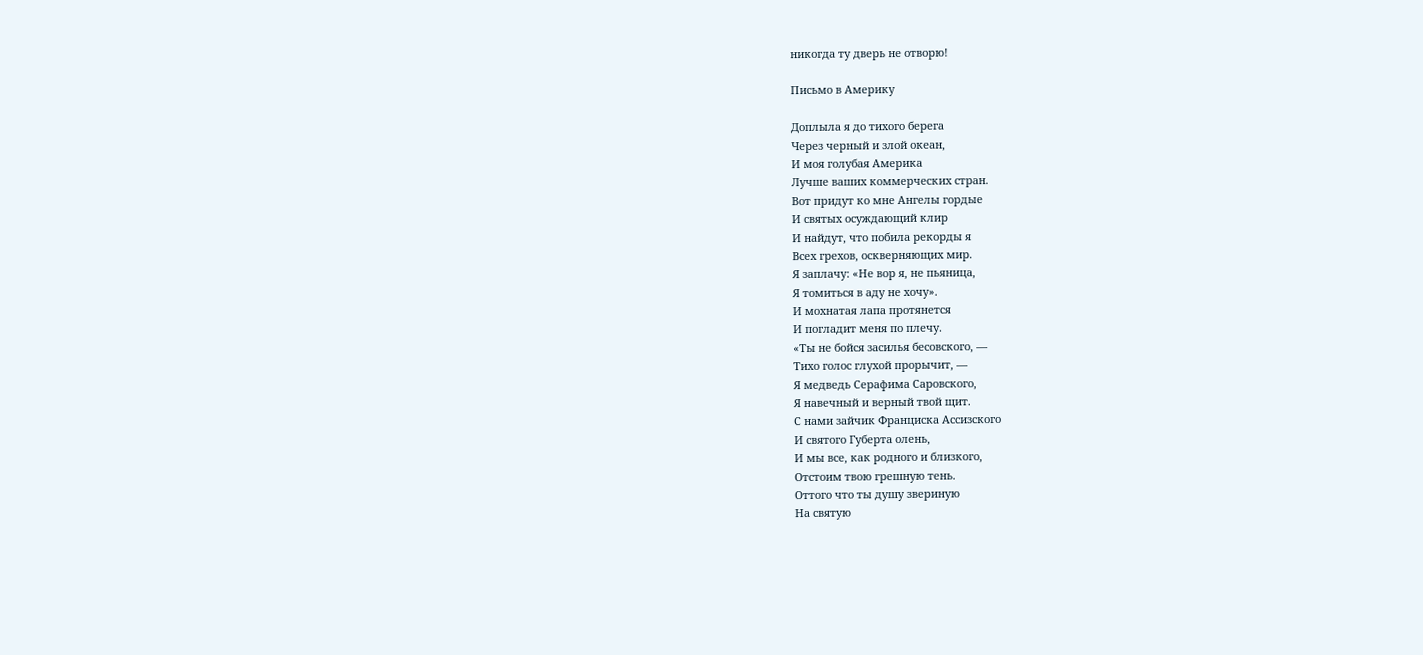никогда ту дверь не отворю!

Письмо в Америку

Доплыла я до тихого берега
Через черный и злой океан,
И моя голубая Америка
Лучше ваших коммерческих стран.
Вот придут ко мне Ангелы гордые
И святых осуждающий клир
И найдут, что побила рекорды я
Всех грехов, оскверняющих мир.
Я заплачу: «Не вор я, не пьяница,
Я томиться в аду не хочу».
И мохнатая лапа протянется
И погладит меня по плечу.
«Ты не бойся засилья бесовского, —
Тихо голос глухой прорычит, —
Я медведь Серафима Саровского,
Я навечный и верный твой щит.
С нами зайчик Франциска Ассизского
И святого Губерта олень,
И мы все, как родного и близкого,
Отстоим твою грешную тень.
Оттого что ты душу звериную
На святую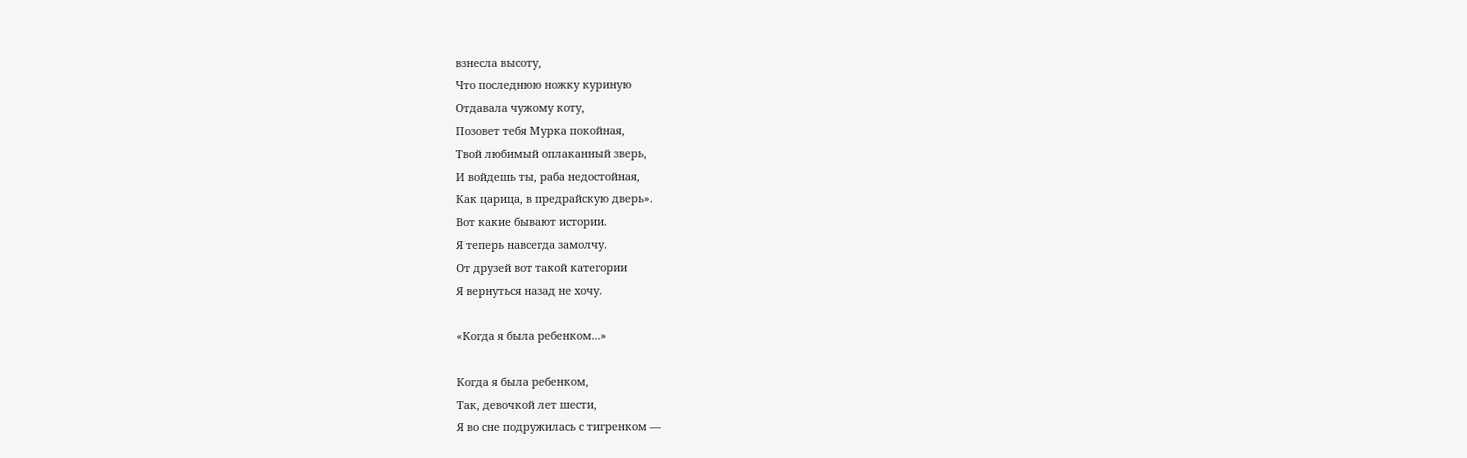взнесла высоту,
Что последнюю ножку куриную
Отдавала чужому коту,
Позовет тебя Мурка покойная,
Твой любимый оплаканный зверь,
И войдешь ты, раба недостойная,
Как царица, в предрайскую дверь».
Вот какие бывают истории.
Я теперь навсегда замолчу.
От друзей вот такой категории
Я вернуться назад не хочу.

«Когда я была ребенком…»

Когда я была ребенком,
Так, девочкой лет шести,
Я во сне подружилась с тигренком —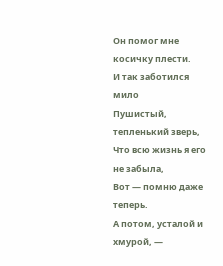Он помог мне косичку плести.
И так заботился мило
Пушистый, тепленький зверь,
Что всю жизнь я его не забыла,
Вот — помню даже теперь.
А потом, усталой и хмурой, —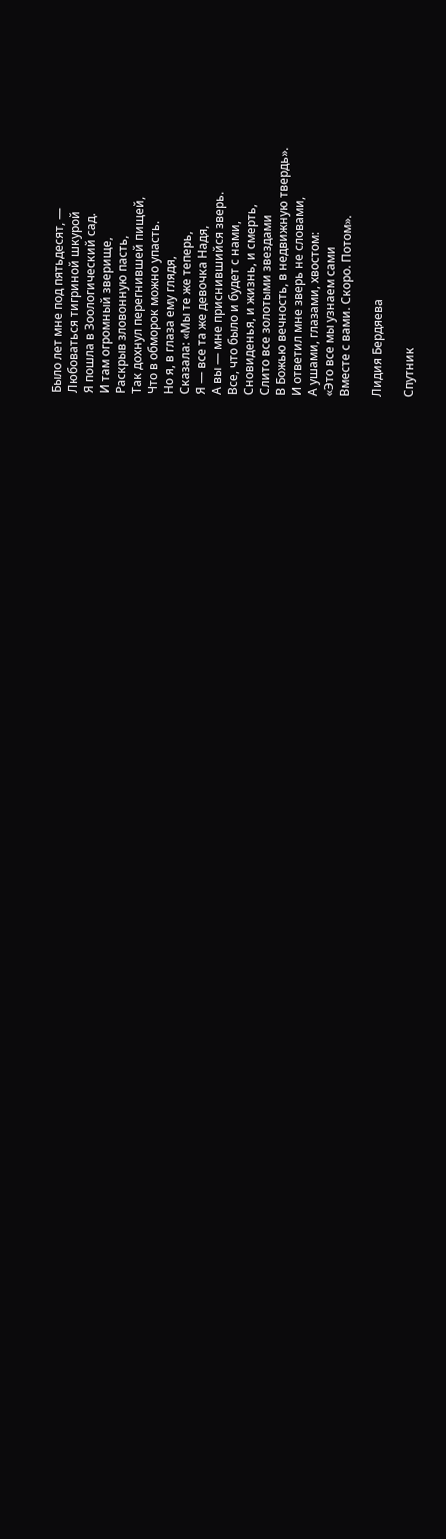Было лет мне под пятьдесят, —
Любоваться тигриной шкурой
Я пошла в Зоологический сад.
И там огромный зверище,
Раскрыв зловонную пасть,
Так дохнул перегнившей пищей,
Что в обморок можно упасть.
Но я, в глаза ему глядя,
Сказала: «Мы те же теперь,
Я — все та же девочка Надя,
А вы — мне приснившийся зверь.
Все, что было и будет с нами,
Сновиденья, и жизнь, и смерть,
Слито все золотыми звездами
В Божью вечность, в недвижную твердь».
И ответил мне зверь не словами,
А ушами, глазами, хвостом:
«Это все мы узнаем сами
Вместе с вами. Скоро. Потом».

Лидия Бердяева

Спутник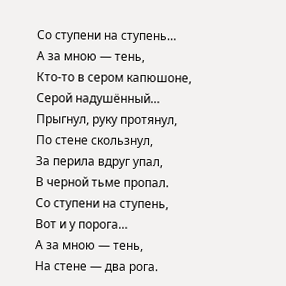Со ступени на ступень…
А за мною — тень,
Кто-то в сером капюшоне,
Серой надушённый…
Прыгнул, руку протянул,
По стене скользнул,
За перила вдруг упал,
В черной тьме пропал.
Со ступени на ступень,
Вот и у порога…
А за мною — тень,
На стене — два рога.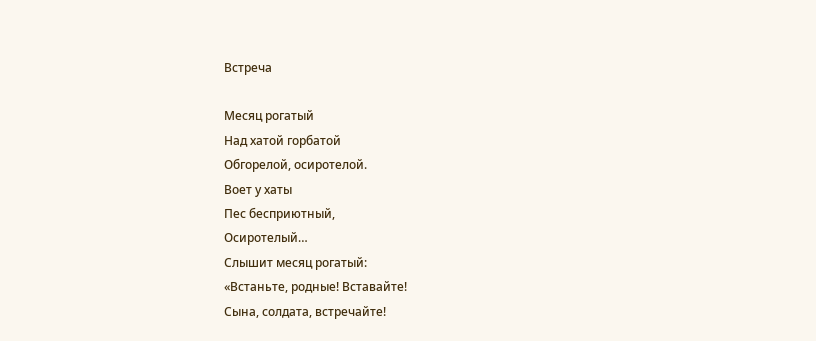Встреча

Месяц рогатый
Над хатой горбатой
Обгорелой, осиротелой.
Воет у хаты
Пес бесприютный,
Осиротелый…
Слышит месяц рогатый:
«Встаньте, родные! Вставайте!
Сына, солдата, встречайте!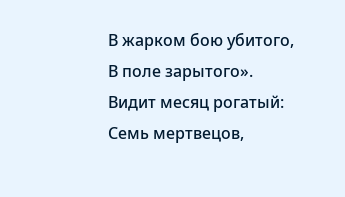В жарком бою убитого,
В поле зарытого».
Видит месяц рогатый:
Семь мертвецов,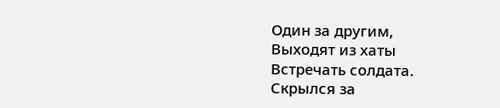Один за другим,
Выходят из хаты
Встречать солдата.
Скрылся за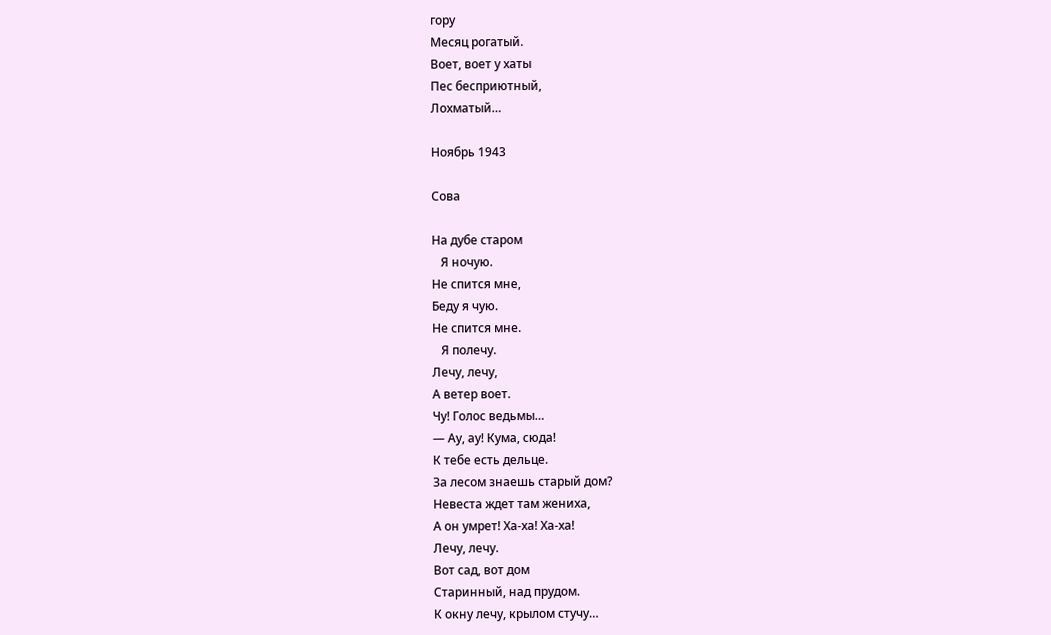гору
Месяц рогатый.
Воет, воет у хаты
Пес бесприютный,
Лохматый…

Ноябрь 1943

Сова

На дубе старом
   Я ночую.
Не спится мне,
Беду я чую.
Не спится мне.
   Я полечу.
Лечу, лечу,
А ветер воет.
Чу! Голос ведьмы…
— Ау, ау! Кума, сюда!
К тебе есть дельце.
За лесом знаешь старый дом?
Невеста ждет там жениха,
А он умрет! Ха-ха! Ха-ха!
Лечу, лечу.
Вот сад, вот дом
Старинный, над прудом.
К окну лечу, крылом стучу…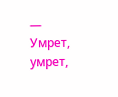— Умрет, умрет,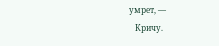умрет, —
   Кричу.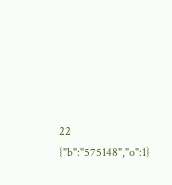22
{"b":"575148","o":1}